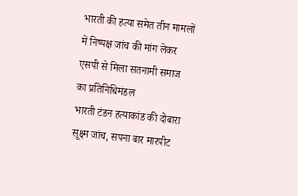भारती की हत्या समेत तीन मामलों में निष्पक्ष जांच की मांग लेकर एसपी से मिला सतनामी समाज का प्रतिनिधिमंडल
भारती टंडन हत्याकांड की दोबारा सूक्ष्म जांच, सपना बार मारपीट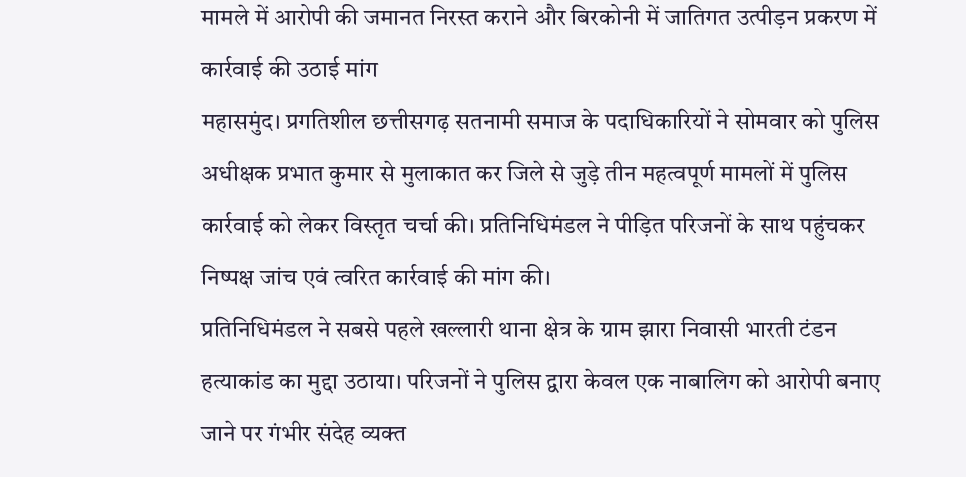मामले में आरोपी की जमानत निरस्त कराने और बिरकोनी में जातिगत उत्पीड़न प्रकरण में कार्रवाई की उठाई मांग
महासमुंद। प्रगतिशील छत्तीसगढ़ सतनामी समाज के पदाधिकारियों ने सोमवार को पुलिस अधीक्षक प्रभात कुमार से मुलाकात कर जिले से जुड़े तीन महत्वपूर्ण मामलों में पुलिस कार्रवाई को लेकर विस्तृत चर्चा की। प्रतिनिधिमंडल ने पीड़ित परिजनों के साथ पहुंचकर निष्पक्ष जांच एवं त्वरित कार्रवाई की मांग की।
प्रतिनिधिमंडल ने सबसे पहले खल्लारी थाना क्षेत्र के ग्राम झारा निवासी भारती टंडन हत्याकांड का मुद्दा उठाया। परिजनों ने पुलिस द्वारा केवल एक नाबालिग को आरोपी बनाए जाने पर गंभीर संदेह व्यक्त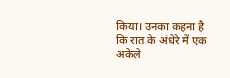किया। उनका कहना है कि रात के अंधेरे में एक अकेले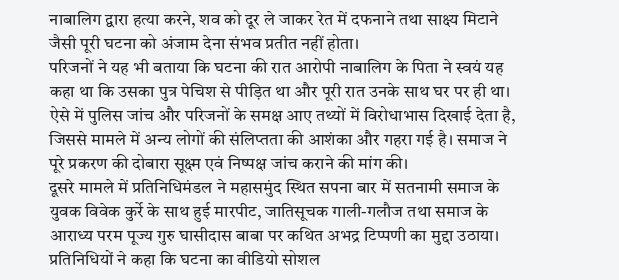नाबालिग द्वारा हत्या करने, शव को दूर ले जाकर रेत में दफनाने तथा साक्ष्य मिटाने जैसी पूरी घटना को अंजाम देना संभव प्रतीत नहीं होता।
परिजनों ने यह भी बताया कि घटना की रात आरोपी नाबालिग के पिता ने स्वयं यह कहा था कि उसका पुत्र पेचिश से पीड़ित था और पूरी रात उनके साथ घर पर ही था। ऐसे में पुलिस जांच और परिजनों के समक्ष आए तथ्यों में विरोधाभास दिखाई देता है, जिससे मामले में अन्य लोगों की संलिप्तता की आशंका और गहरा गई है। समाज ने पूरे प्रकरण की दोबारा सूक्ष्म एवं निष्पक्ष जांच कराने की मांग की।
दूसरे मामले में प्रतिनिधिमंडल ने महासमुंद स्थित सपना बार में सतनामी समाज के युवक विवेक कुर्रे के साथ हुई मारपीट, जातिसूचक गाली-गलौज तथा समाज के आराध्य परम पूज्य गुरु घासीदास बाबा पर कथित अभद्र टिप्पणी का मुद्दा उठाया। प्रतिनिधियों ने कहा कि घटना का वीडियो सोशल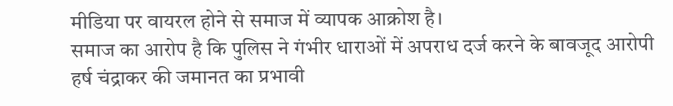मीडिया पर वायरल होने से समाज में व्यापक आक्रोश है।
समाज का आरोप है कि पुलिस ने गंभीर धाराओं में अपराध दर्ज करने के बावजूद आरोपी हर्ष चंद्राकर की जमानत का प्रभावी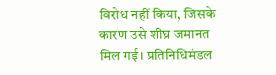विरोध नहीं किया, जिसके कारण उसे शीघ्र जमानत मिल गई। प्रतिनिधिमंडल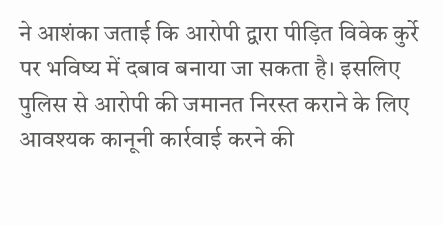ने आशंका जताई कि आरोपी द्वारा पीड़ित विवेक कुर्रे पर भविष्य में दबाव बनाया जा सकता है। इसलिए पुलिस से आरोपी की जमानत निरस्त कराने के लिए आवश्यक कानूनी कार्रवाई करने की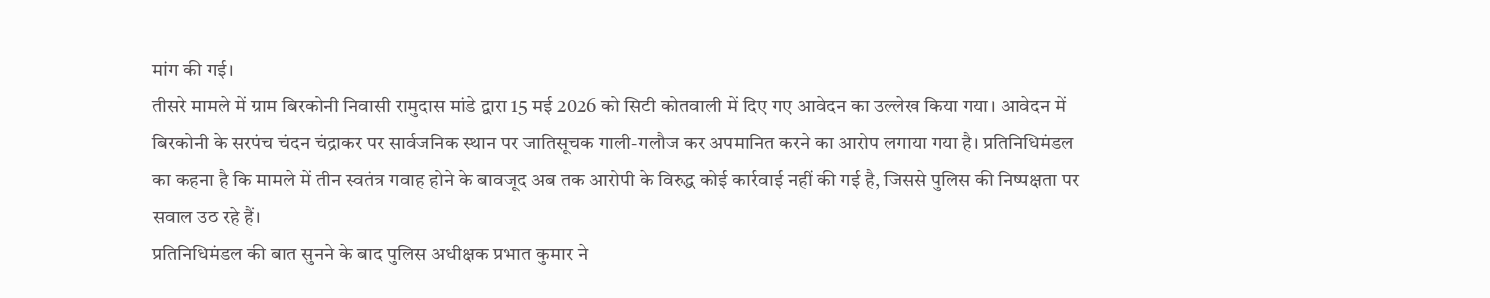मांग की गई।
तीसरे मामले में ग्राम बिरकोनी निवासी रामुदास मांडे द्वारा 15 मई 2026 को सिटी कोतवाली में दिए गए आवेदन का उल्लेख किया गया। आवेदन में बिरकोनी के सरपंच चंदन चंद्राकर पर सार्वजनिक स्थान पर जातिसूचक गाली-गलौज कर अपमानित करने का आरोप लगाया गया है। प्रतिनिधिमंडल का कहना है कि मामले में तीन स्वतंत्र गवाह होने के बावजूद अब तक आरोपी के विरुद्ध कोई कार्रवाई नहीं की गई है, जिससे पुलिस की निष्पक्षता पर सवाल उठ रहे हैं।
प्रतिनिधिमंडल की बात सुनने के बाद पुलिस अधीक्षक प्रभात कुमार ने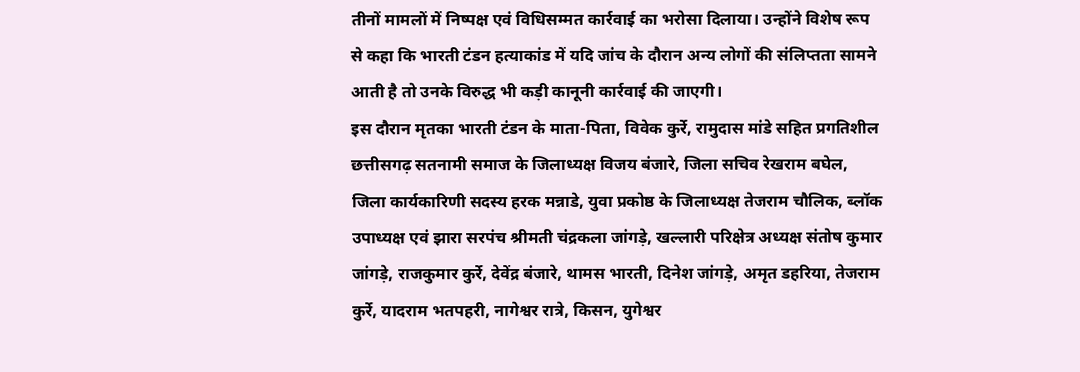तीनों मामलों में निष्पक्ष एवं विधिसम्मत कार्रवाई का भरोसा दिलाया। उन्होंने विशेष रूप से कहा कि भारती टंडन हत्याकांड में यदि जांच के दौरान अन्य लोगों की संलिप्तता सामने आती है तो उनके विरुद्ध भी कड़ी कानूनी कार्रवाई की जाएगी।
इस दौरान मृतका भारती टंडन के माता-पिता, विवेक कुर्रे, रामुदास मांडे सहित प्रगतिशील छत्तीसगढ़ सतनामी समाज के जिलाध्यक्ष विजय बंजारे, जिला सचिव रेखराम बघेल, जिला कार्यकारिणी सदस्य हरक मन्नाडे, युवा प्रकोष्ठ के जिलाध्यक्ष तेजराम चौलिक, ब्लॉक उपाध्यक्ष एवं झारा सरपंच श्रीमती चंद्रकला जांगड़े, खल्लारी परिक्षेत्र अध्यक्ष संतोष कुमार जांगड़े, राजकुमार कुर्रे, देवेंद्र बंजारे, थामस भारती, दिनेश जांगड़े, अमृत डहरिया, तेजराम कुर्रे, यादराम भतपहरी, नागेश्वर रात्रे, किसन, युगेश्वर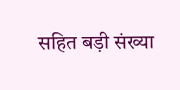सहित बड़ी संख्या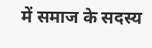में समाज के सदस्य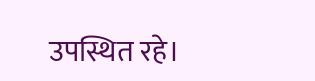उपस्थित रहे।